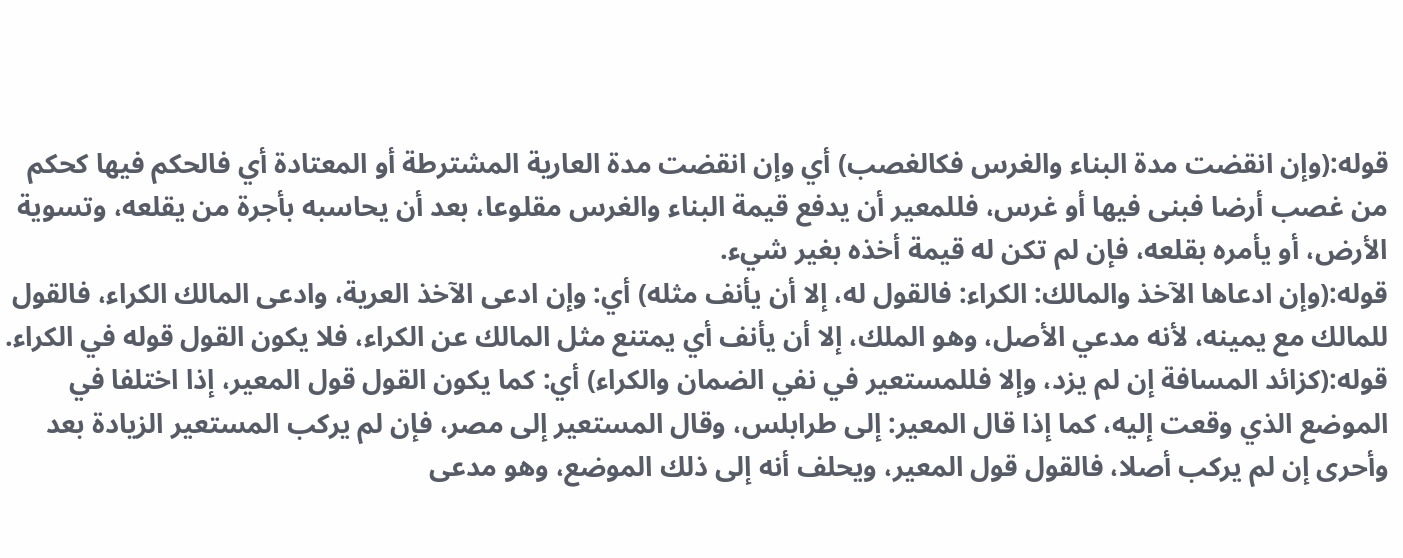قوله:(وإن انقضت مدة البناء والغرس فكالغصب) أي وإن انقضت مدة العارية المشترطة أو المعتادة أي فالحكم فيها كحكم من غصب أرضا فبنى فيها أو غرس، فللمعير أن يدفع قيمة البناء والغرس مقلوعا، بعد أن يحاسبه بأجرة من يقلعه، وتسوية الأرض، أو يأمره بقلعه، فإن لم تكن له قيمة أخذه بغير شيء.
قوله:(وإن ادعاها الآخذ والمالك: الكراء: فالقول له، إلا أن يأنف مثله) أي: وإن ادعى الآخذ العرية، وادعى المالك الكراء، فالقول للمالك مع يمينه، لأنه مدعي الأصل، وهو الملك، إلا أن يأنف أي يمتنع مثل المالك عن الكراء، فلا يكون القول قوله في الكراء.
قوله:(كزائد المسافة إن لم يزد، وإلا فللمستعير في نفي الضمان والكراء) أي: كما يكون القول قول المعير، إذا اختلفا في الموضع الذي وقعت إليه، كما إذا قال المعير: إلى طرابلس، وقال المستعير إلى مصر، فإن لم يركب المستعير الزيادة بعد وأحرى إن لم يركب أصلا، فالقول قول المعير، ويحلف أنه إلى ذلك الموضع، وهو مدعى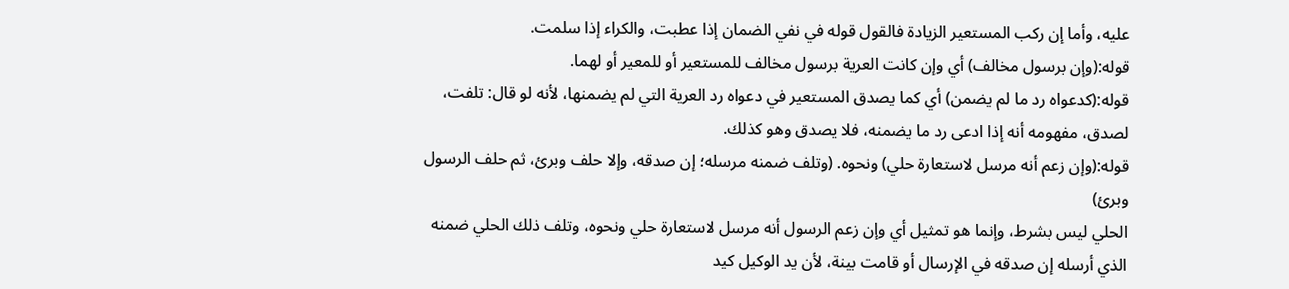عليه، وأما إن ركب المستعير الزيادة فالقول قوله في نفي الضمان إذا عطبت، والكراء إذا سلمت.
قوله:(وإن برسول مخالف) أي وإن كانت العرية برسول مخالف للمستعير أو للمعير أو لهما.
قوله:(كدعواه رد ما لم يضمن) أي كما يصدق المستعير في دعواه رد العرية التي لم يضمنها، لأنه لو قال: تلفت، لصدق، مفهومه أنه إذا ادعى رد ما يضمنه، فلا يصدق وهو كذلك.
قوله:(وإن زعم أنه مرسل لاستعارة حلي) ونحوه. (وتلف ضمنه مرسله؛ إن صدقه، وإلا حلف وبرئ، ثم حلف الرسول وبرئ)
الحلي ليس بشرط، وإنما هو تمثيل أي وإن زعم الرسول أنه مرسل لاستعارة حلي ونحوه، وتلف ذلك الحلي ضمنه الذي أرسله إن صدقه في الإرسال أو قامت بينة، لأن يد الوكيل كيد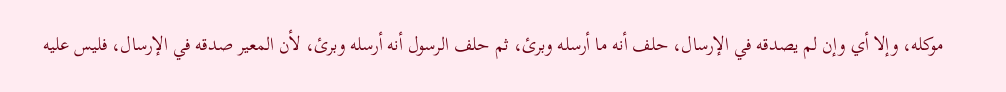موكله، وإلا أي وإن لم يصدقه في الإرسال، حلف أنه ما أرسله وبرئ، ثم حلف الرسول أنه أرسله وبرئ، لأن المعير صدقه في الإرسال، فليس عليه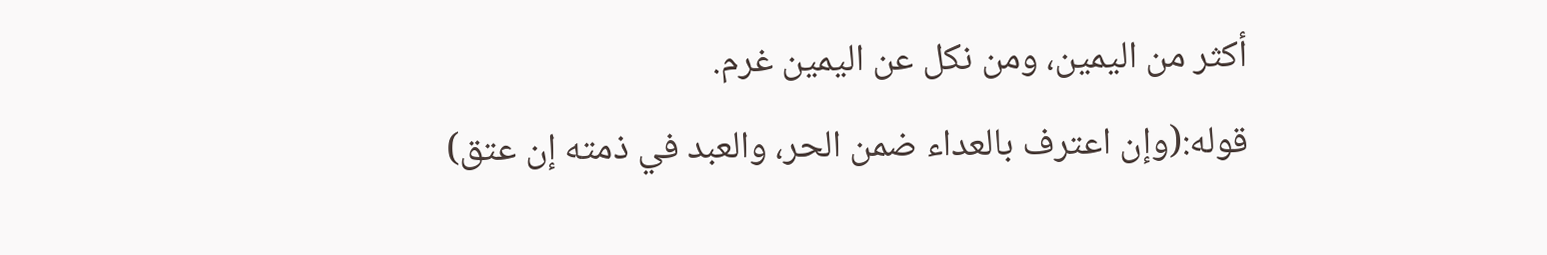أكثر من اليمين، ومن نكل عن اليمين غرم.
قوله:(وإن اعترف بالعداء ضمن الحر، والعبد في ذمته إن عتق)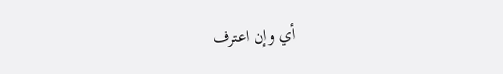أي وإن اعترف